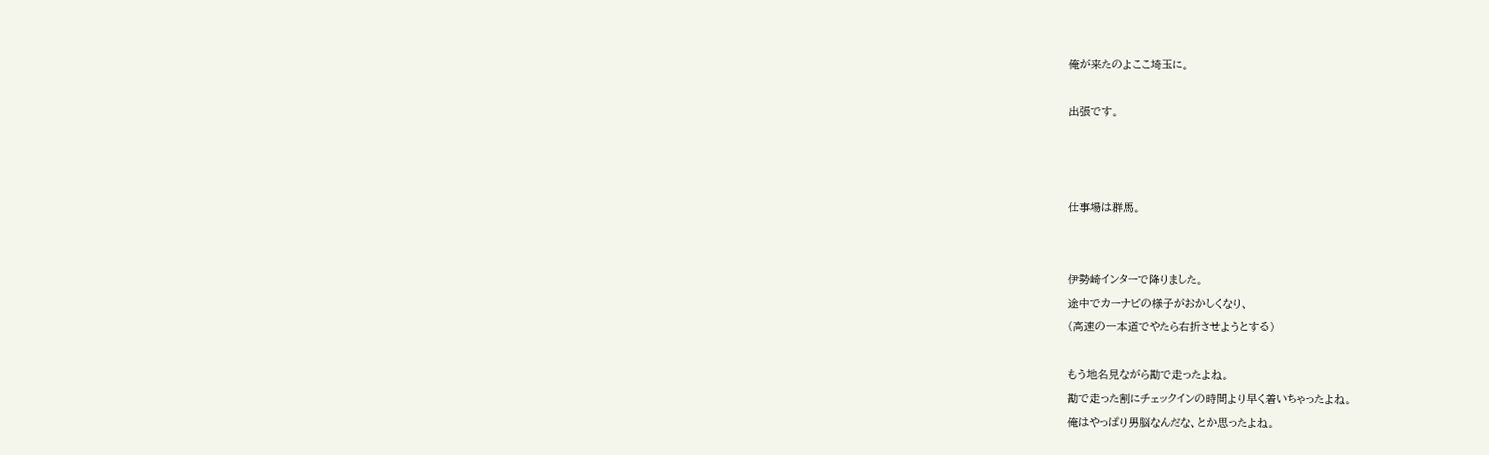俺が来たのよここ埼玉に。

出張です。



仕事場は群馬。


伊勢崎インターで降りました。
途中でカーナビの様子がおかしくなり、
(高速の一本道でやたら右折させようとする)

もう地名見ながら勘で走ったよね。
勘で走った割にチェックインの時間より早く着いちゃったよね。
俺はやっぱり男脳なんだな、とか思ったよね。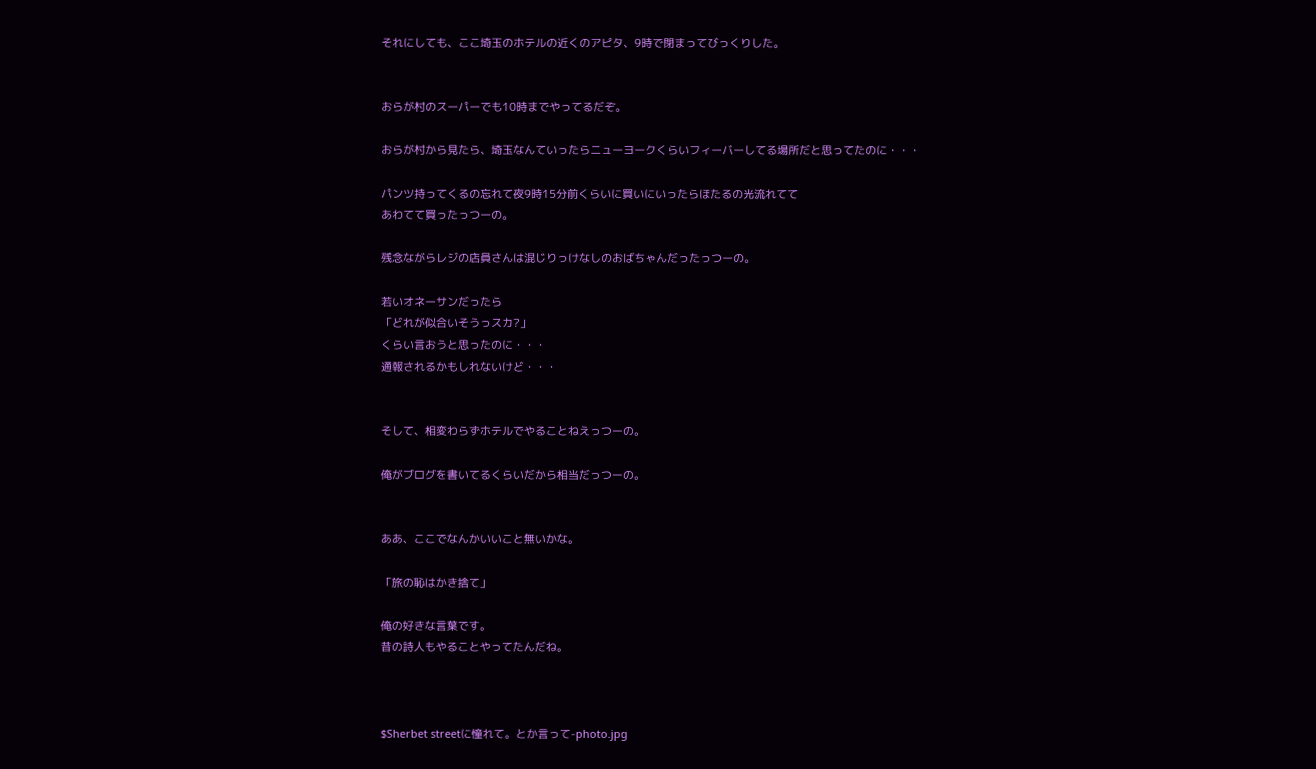それにしても、ここ埼玉のホテルの近くのアピタ、9時で閉まってびっくりした。


おらが村のスーパーでも10時までやってるだぞ。

おらが村から見たら、埼玉なんていったらニューヨークくらいフィーバーしてる場所だと思ってたのに・・・

パンツ持ってくるの忘れて夜9時15分前くらいに買いにいったらほたるの光流れてて
あわてて買ったっつーの。

残念ながらレジの店員さんは混じりっけなしのおばちゃんだったっつーの。

若いオネーサンだったら
「どれが似合いそうっスカ?」
くらい言おうと思ったのに・・・
通報されるかもしれないけど・・・


そして、相変わらずホテルでやることねえっつーの。

俺がブログを書いてるくらいだから相当だっつーの。


ああ、ここでなんかいいこと無いかな。

「旅の恥はかき捨て」

俺の好きな言葉です。
昔の詩人もやることやってたんだね。



$Sherbet streetに憧れて。とか言って-photo.jpg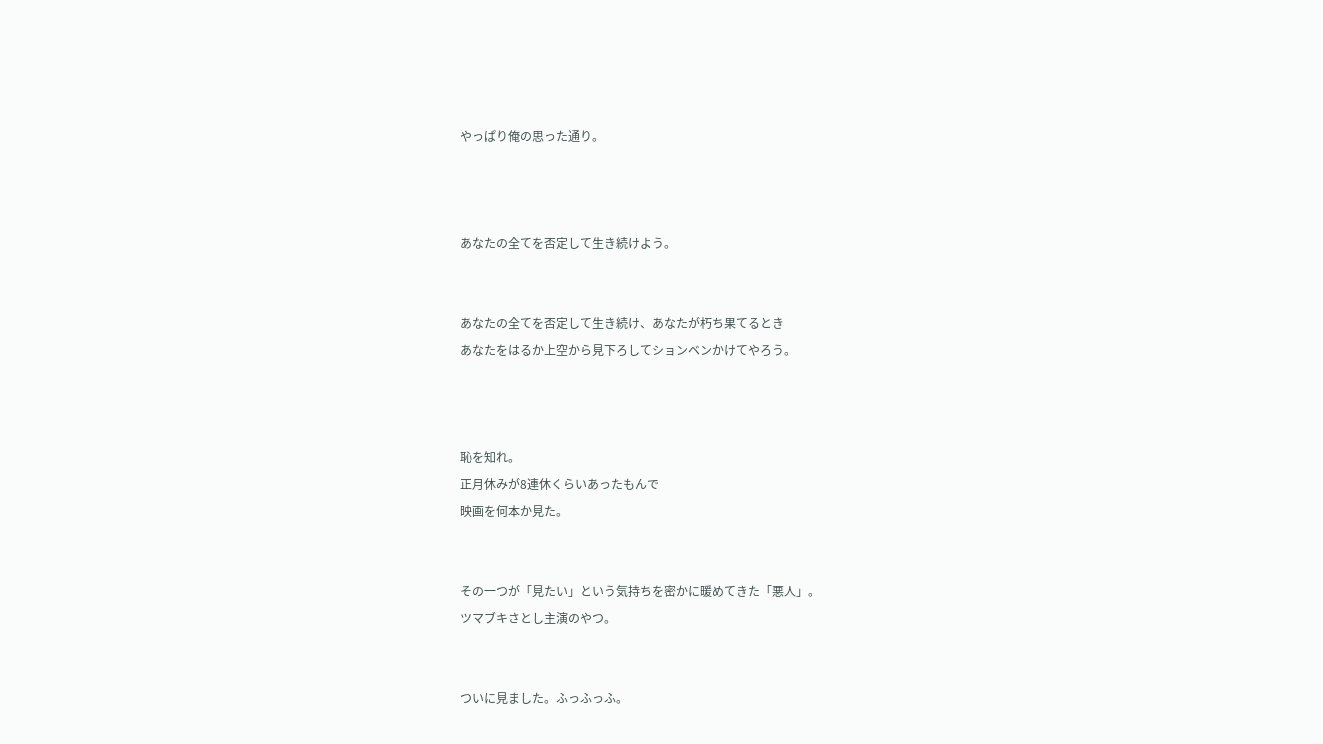やっぱり俺の思った通り。



あなたの全てを否定して生き続けよう。


あなたの全てを否定して生き続け、あなたが朽ち果てるとき
あなたをはるか上空から見下ろしてションベンかけてやろう。



恥を知れ。
正月休みが8連休くらいあったもんで
映画を何本か見た。


その一つが「見たい」という気持ちを密かに暖めてきた「悪人」。
ツマブキさとし主演のやつ。


ついに見ました。ふっふっふ。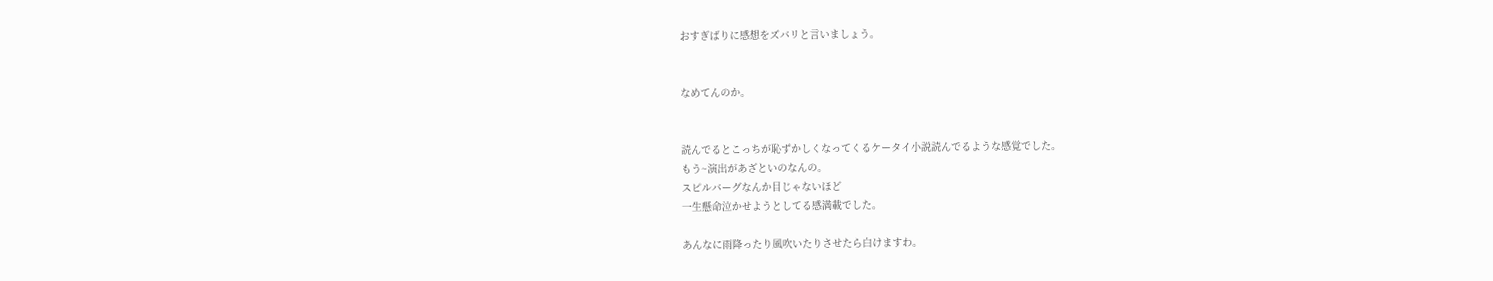おすぎばりに感想をズバリと言いましょう。


なめてんのか。


読んでるとこっちが恥ずかしくなってくるケータイ小説読んでるような感覚でした。
もう~演出があざといのなんの。
スピルバーグなんか目じゃないほど
一生懸命泣かせようとしてる感満載でした。

あんなに雨降ったり風吹いたりさせたら白けますわ。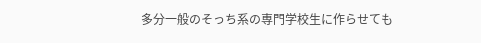多分一般のそっち系の専門学校生に作らせても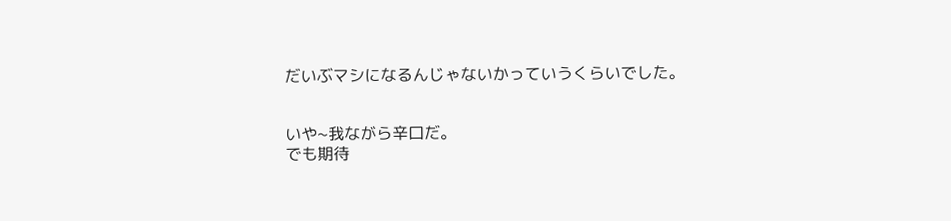だいぶマシになるんじゃないかっていうくらいでした。


いや~我ながら辛口だ。
でも期待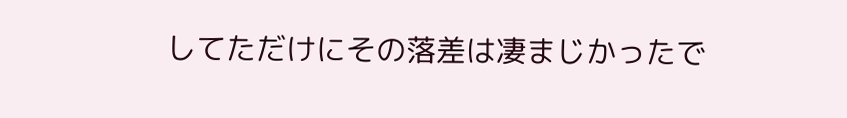してただけにその落差は凄まじかったで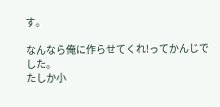す。

なんなら俺に作らせてくれ!ってかんじでした。
たしか小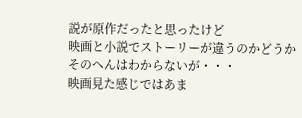説が原作だったと思ったけど
映画と小説でストーリーが違うのかどうか
そのへんはわからないが・・・
映画見た感じではあま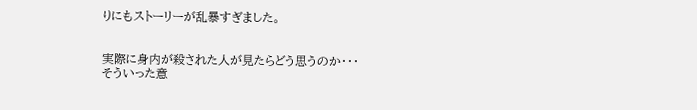りにもストーリーが乱暴すぎました。


実際に身内が殺された人が見たらどう思うのか・・・
そういった意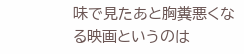味で見たあと胸糞悪くなる映画というのは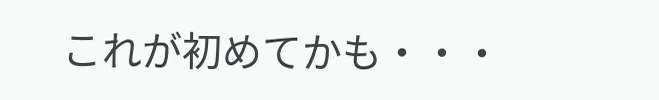これが初めてかも・・・